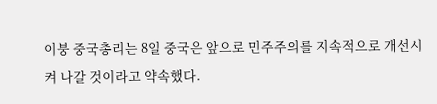이붕 중국총리는 8일 중국은 앞으로 민주주의를 지속적으로 개선시
켜 나갈 것이라고 약속했다.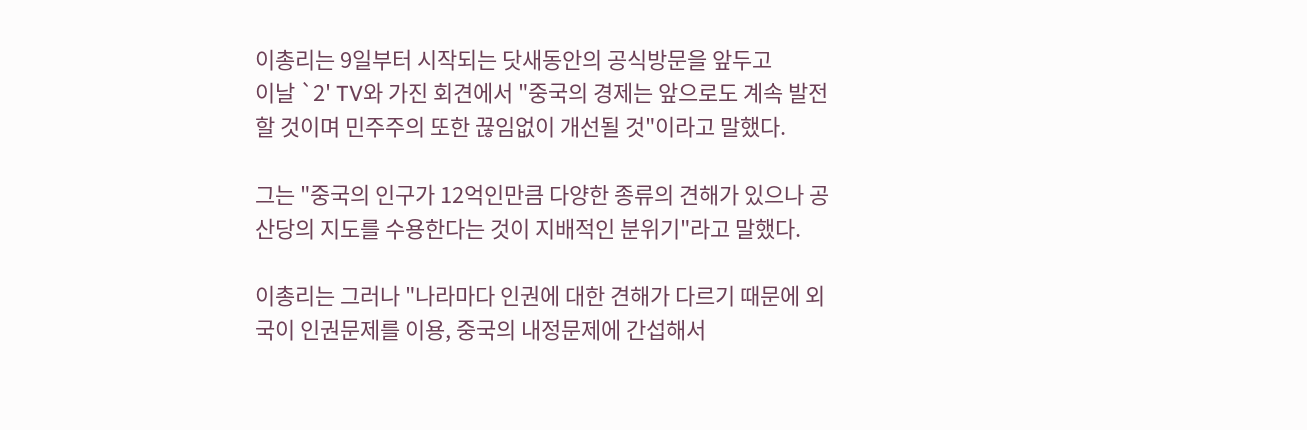이총리는 9일부터 시작되는 닷새동안의 공식방문을 앞두고
이날 `2' TV와 가진 회견에서 "중국의 경제는 앞으로도 계속 발전
할 것이며 민주주의 또한 끊임없이 개선될 것"이라고 말했다.

그는 "중국의 인구가 12억인만큼 다양한 종류의 견해가 있으나 공
산당의 지도를 수용한다는 것이 지배적인 분위기"라고 말했다.

이총리는 그러나 "나라마다 인권에 대한 견해가 다르기 때문에 외
국이 인권문제를 이용, 중국의 내정문제에 간섭해서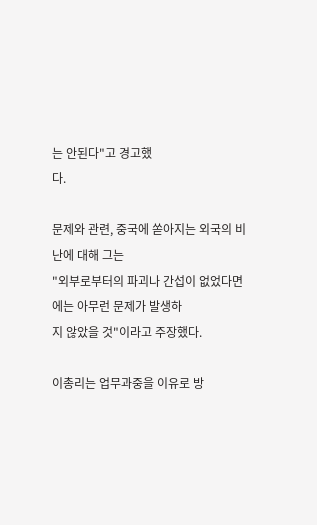는 안된다"고 경고했
다.

문제와 관련, 중국에 쏟아지는 외국의 비난에 대해 그는
"외부로부터의 파괴나 간섭이 없었다면 에는 아무런 문제가 발생하
지 않았을 것"이라고 주장했다.

이총리는 업무과중을 이유로 방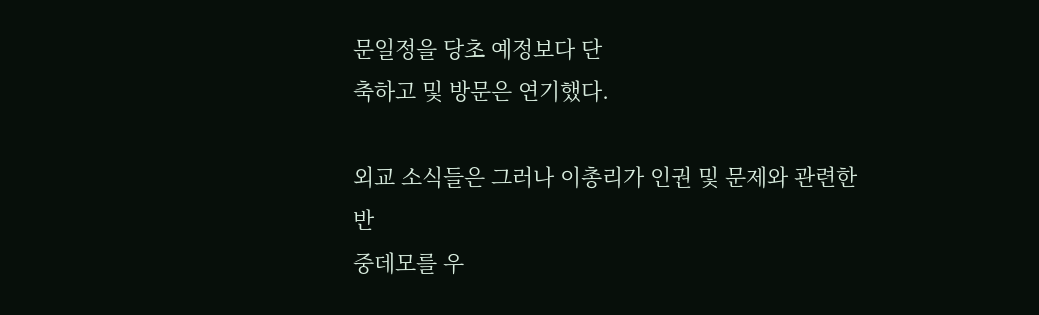문일정을 당초 예정보다 단
축하고 및 방문은 연기했다.

외교 소식들은 그러나 이총리가 인권 및 문제와 관련한 반
중데모를 우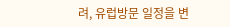려, 유럽방문 일정을 변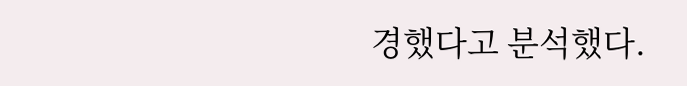경했다고 분석했다.